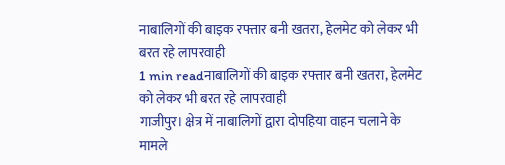नाबालिगों की बाइक रफ्तार बनी खतरा, हेलमेट को लेकर भी बरत रहे लापरवाही
1 min readनाबालिगों की बाइक रफ्तार बनी खतरा, हेलमेट को लेकर भी बरत रहे लापरवाही
गाजीपुर। क्षेत्र में नाबालिगों द्वारा दोपहिया वाहन चलाने के मामले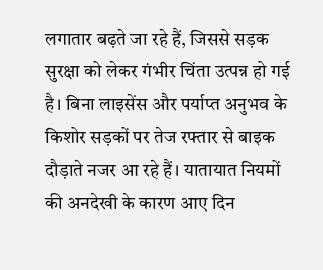लगातार बढ़ते जा रहे हैं, जिससे सड़क सुरक्षा को लेकर गंभीर चिंता उत्पन्न हो गई है। बिना लाइसेंस और पर्याप्त अनुभव के किशोर सड़कों पर तेज रफ्तार से बाइक दौड़ाते नजर आ रहे हैं। यातायात नियमों की अनदेखी के कारण आए दिन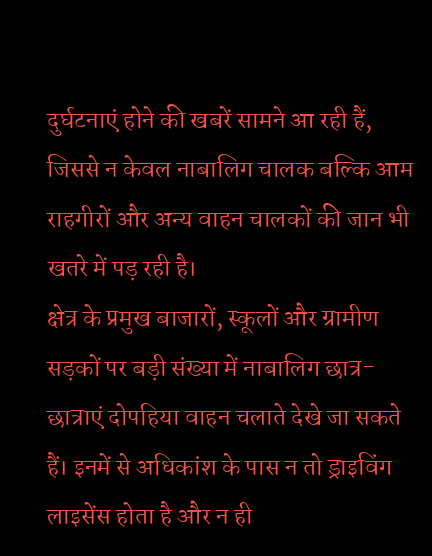दुर्घटनाएं होने की खबरें सामने आ रही हैं, जिससे न केवल नाबालिग चालक बल्कि आम राहगीरों और अन्य वाहन चालकों की जान भी खतरे में पड़ रही है।
क्षेत्र के प्रमुख बाजारों, स्कूलों और ग्रामीण सड़कों पर बड़ी संख्या में नाबालिग छात्र-छात्राएं दोपहिया वाहन चलाते देखे जा सकते हैं। इनमें से अधिकांश के पास न तो ड्राइविंग लाइसेंस होता है और न ही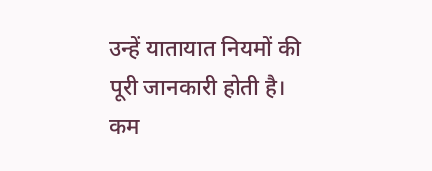उन्हें यातायात नियमों की पूरी जानकारी होती है। कम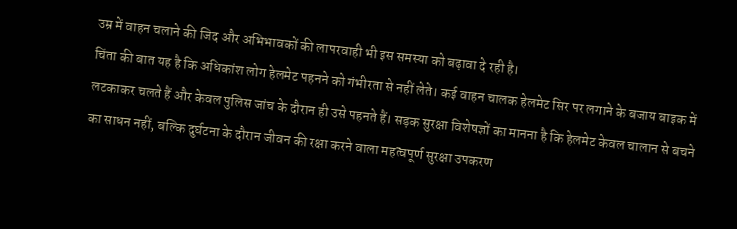उम्र में वाहन चलाने की जिद और अभिभावकों की लापरवाही भी इस समस्या को बढ़ावा दे रही है।
चिंता की बात यह है कि अधिकांश लोग हेलमेट पहनने को गंभीरता से नहीं लेते। कई वाहन चालक हेलमेट सिर पर लगाने के बजाय बाइक में लटकाकर चलते हैं और केवल पुलिस जांच के दौरान ही उसे पहनते हैं। सड़क सुरक्षा विशेषज्ञों का मानना है कि हेलमेट केवल चालान से बचने का साधन नहीं, बल्कि दुर्घटना के दौरान जीवन की रक्षा करने वाला महत्वपूर्ण सुरक्षा उपकरण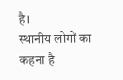है।
स्थानीय लोगों का कहना है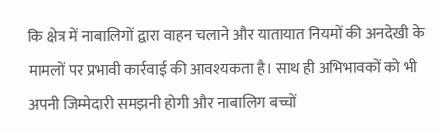कि क्षेत्र में नाबालिगों द्वारा वाहन चलाने और यातायात नियमों की अनदेखी के मामलों पर प्रभावी कार्रवाई की आवश्यकता है। साथ ही अभिभावकों को भी अपनी जिम्मेदारी समझनी होगी और नाबालिग बच्चों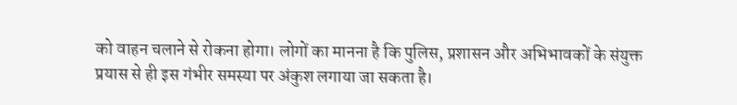को वाहन चलाने से रोकना होगा। लोगों का मानना है कि पुलिस, प्रशासन और अभिभावकों के संयुक्त प्रयास से ही इस गंभीर समस्या पर अंकुश लगाया जा सकता है।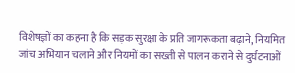विशेषज्ञों का कहना है कि सड़क सुरक्षा के प्रति जागरूकता बढ़ाने, नियमित जांच अभियान चलाने और नियमों का सख्ती से पालन कराने से दुर्घटनाओं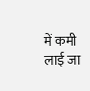में कमी लाई जा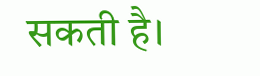सकती है।